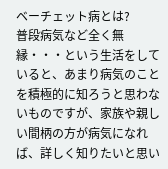ベーチェット病とは?
普段病気など全く無縁・・・という生活をしていると、あまり病気のことを積極的に知ろうと思わないものですが、家族や親しい間柄の方が病気になれば、詳しく知りたいと思い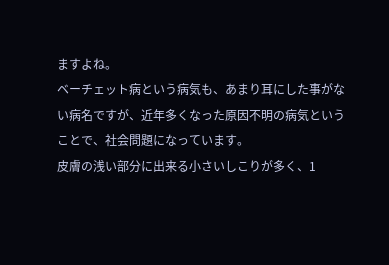ますよね。
ベーチェット病という病気も、あまり耳にした事がない病名ですが、近年多くなった原因不明の病気ということで、社会問題になっています。
皮膚の浅い部分に出来る小さいしこりが多く、1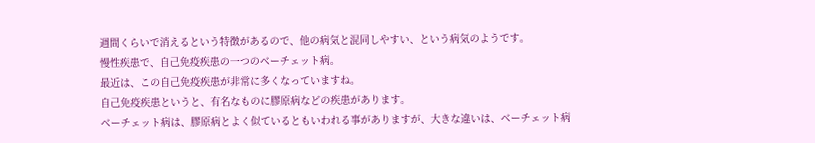週間くらいで消えるという特徴があるので、他の病気と混同しやすい、という病気のようです。
慢性疾患で、自己免疫疾患の一つのベーチェット病。
最近は、この自己免疫疾患が非常に多くなっていますね。
自己免疫疾患というと、有名なものに膠原病などの疾患があります。
ベーチェット病は、膠原病とよく似ているともいわれる事がありますが、大きな違いは、ベーチェット病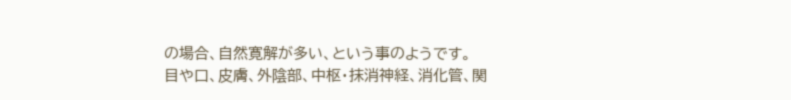の場合、自然寛解が多い、という事のようです。
目や口、皮膚、外陰部、中枢・抹消神経、消化管、関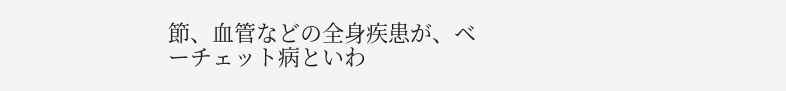節、血管などの全身疾患が、ベーチェット病といわ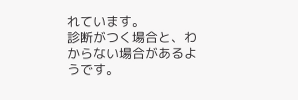れています。
診断がつく場合と、わからない場合があるようです。